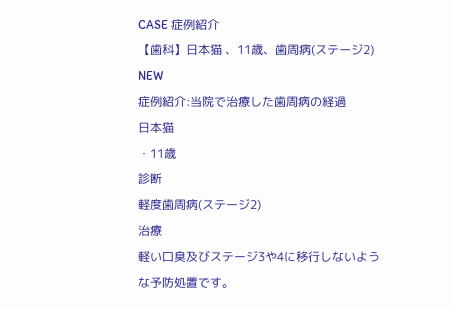CASE 症例紹介
【歯科】日本猫 、11歳、歯周病(ステージ2) NEW
症例紹介:当院で治療した歯周病の経過
日本猫
・11歳
診断
軽度歯周病(ステージ2)
治療
軽い口臭及びステージ3や4に移行しないような予防処置です。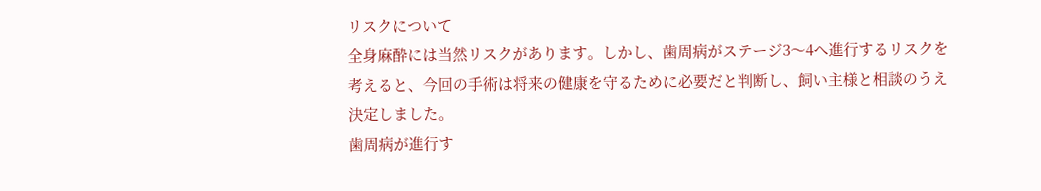リスクについて
全身麻酔には当然リスクがあります。しかし、歯周病がステージ3〜4へ進行するリスクを考えると、今回の手術は将来の健康を守るために必要だと判断し、飼い主様と相談のうえ決定しました。
歯周病が進行す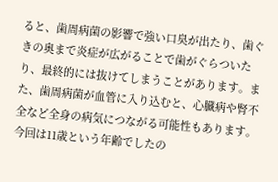ると、歯周病菌の影響で強い口臭が出たり、歯ぐきの奥まで炎症が広がることで歯がぐらついたり、最終的には抜けてしまうことがあります。また、歯周病菌が血管に入り込むと、心臓病や腎不全など全身の病気につながる可能性もあります。
今回は11歳という年齢でしたの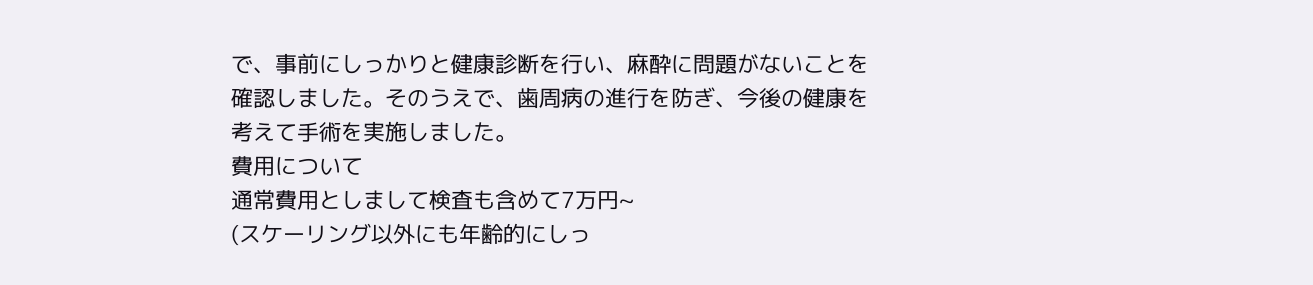で、事前にしっかりと健康診断を行い、麻酔に問題がないことを確認しました。そのうえで、歯周病の進行を防ぎ、今後の健康を考えて手術を実施しました。
費用について
通常費用としまして検査も含めて7万円~
(スケーリング以外にも年齢的にしっ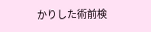かりした術前検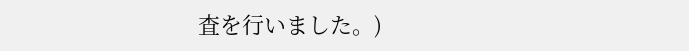査を行いました。)